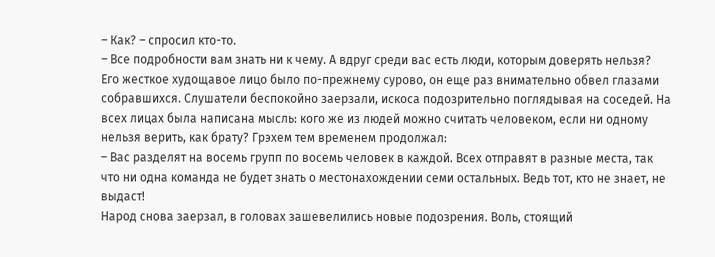– Как? – спросил кто-то.
– Все подробности вам знать ни к чему. А вдруг среди вас есть люди, которым доверять нельзя?
Его жесткое худощавое лицо было по-прежнему сурово, он еще раз внимательно обвел глазами собравшихся. Слушатели беспокойно заерзали, искоса подозрительно поглядывая на соседей. На всех лицах была написана мысль: кого же из людей можно считать человеком, если ни одному нельзя верить, как брату? Грэхем тем временем продолжал:
– Вас разделят на восемь групп по восемь человек в каждой. Всех отправят в разные места, так что ни одна команда не будет знать о местонахождении семи остальных. Ведь тот, кто не знает, не выдаст!
Народ снова заерзал, в головах зашевелились новые подозрения. Воль, стоящий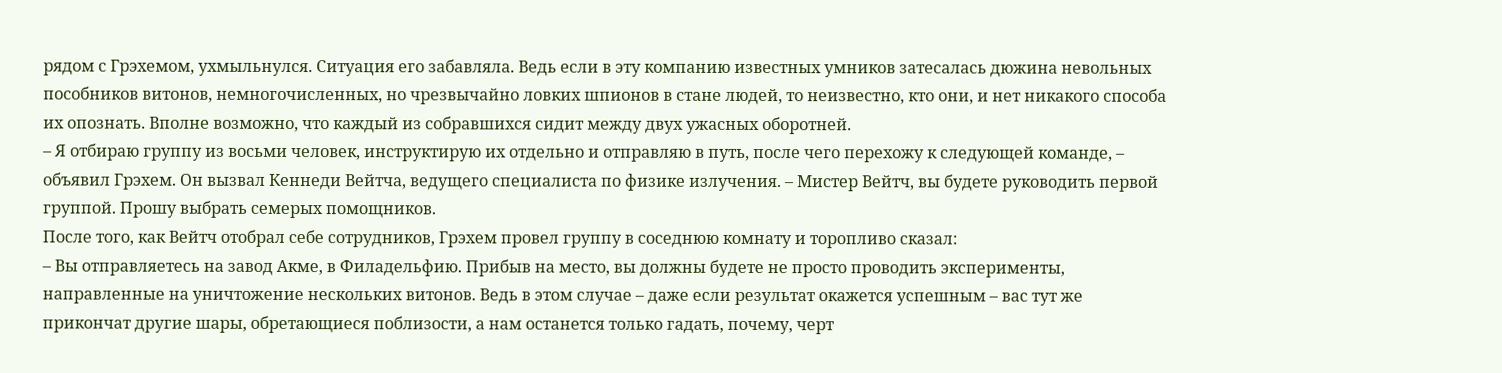рядом с Грэхемом, ухмыльнулся. Ситуация его забавляла. Ведь если в эту компанию известных умников затесалась дюжина невольных пособников витонов, немногочисленных, но чрезвычайно ловких шпионов в стане людей, то неизвестно, кто они, и нет никакого способа их опознать. Вполне возможно, что каждый из собравшихся сидит между двух ужасных оборотней.
– Я отбираю группу из восьми человек, инструктирую их отдельно и отправляю в путь, после чего перехожу к следующей команде, – объявил Грэхем. Он вызвал Кеннеди Вейтча, ведущего специалиста по физике излучения. – Мистер Вейтч, вы будете руководить первой группой. Прошу выбрать семерых помощников.
После того, как Вейтч отобрал себе сотрудников, Грэхем провел группу в соседнюю комнату и торопливо сказал:
– Вы отправляетесь на завод Акме, в Филадельфию. Прибыв на место, вы должны будете не просто проводить эксперименты, направленные на уничтожение нескольких витонов. Ведь в этом случае – даже если результат окажется успешным – вас тут же прикончат другие шары, обретающиеся поблизости, а нам останется только гадать, почему, черт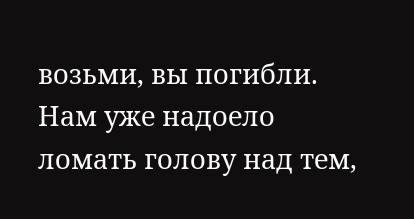возьми, вы погибли. Нам уже надоело ломать голову над тем,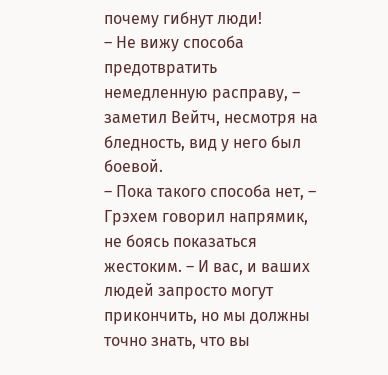почему гибнут люди!
– Не вижу способа предотвратить немедленную расправу, – заметил Вейтч, несмотря на бледность, вид у него был боевой.
– Пока такого способа нет, – Грэхем говорил напрямик, не боясь показаться жестоким. – И вас, и ваших людей запросто могут прикончить, но мы должны точно знать, что вы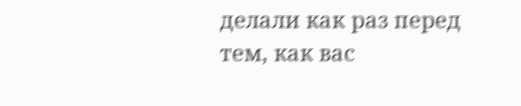делали как раз перед тем, как вас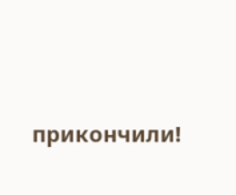прикончили!